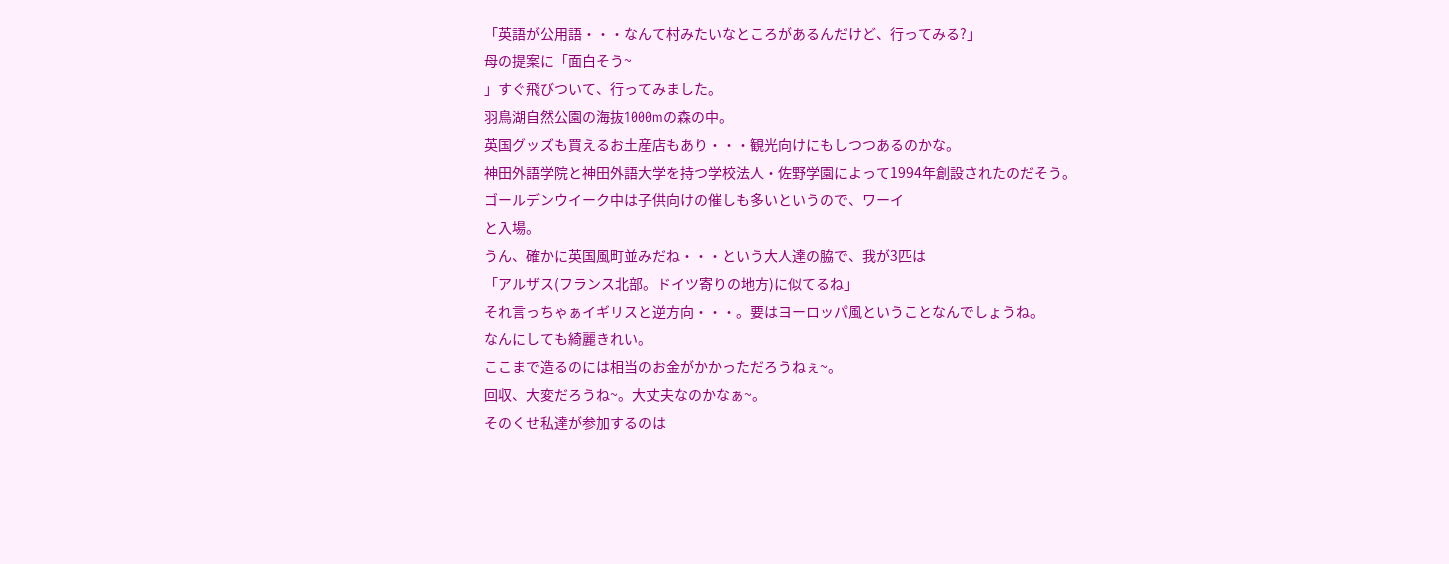「英語が公用語・・・なんて村みたいなところがあるんだけど、行ってみる?」
母の提案に「面白そう~
」すぐ飛びついて、行ってみました。
羽鳥湖自然公園の海抜1000mの森の中。
英国グッズも買えるお土産店もあり・・・観光向けにもしつつあるのかな。
神田外語学院と神田外語大学を持つ学校法人・佐野学園によって1994年創設されたのだそう。
ゴールデンウイーク中は子供向けの催しも多いというので、ワーイ
と入場。
うん、確かに英国風町並みだね・・・という大人達の脇で、我が3匹は
「アルザス(フランス北部。ドイツ寄りの地方)に似てるね」
それ言っちゃぁイギリスと逆方向・・・。要はヨーロッパ風ということなんでしょうね。
なんにしても綺麗きれい。
ここまで造るのには相当のお金がかかっただろうねぇ~。
回収、大変だろうね~。大丈夫なのかなぁ~。
そのくせ私達が参加するのは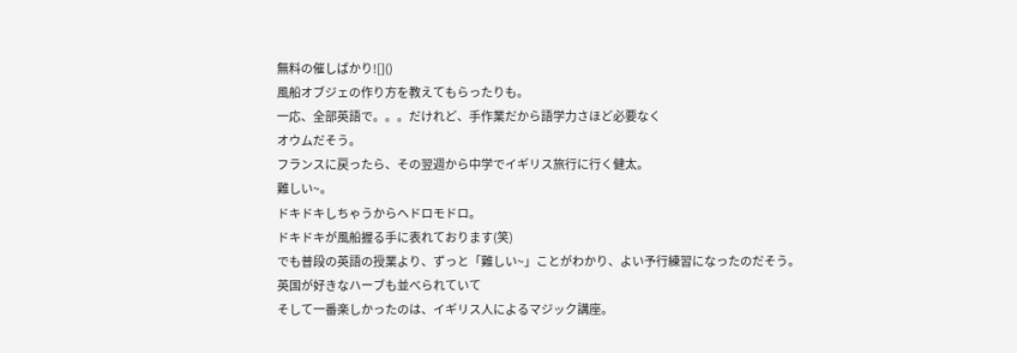無料の催しばかり![]()
風船オブジェの作り方を教えてもらったりも。
一応、全部英語で。。。だけれど、手作業だから語学力さほど必要なく
オウムだそう。
フランスに戻ったら、その翌週から中学でイギリス旅行に行く健太。
難しい~。
ドキドキしちゃうからヘドロモドロ。
ドキドキが風船握る手に表れております(笑)
でも普段の英語の授業より、ずっと「難しい~」ことがわかり、よい予行練習になったのだそう。
英国が好きなハーブも並べられていて
そして一番楽しかったのは、イギリス人によるマジック講座。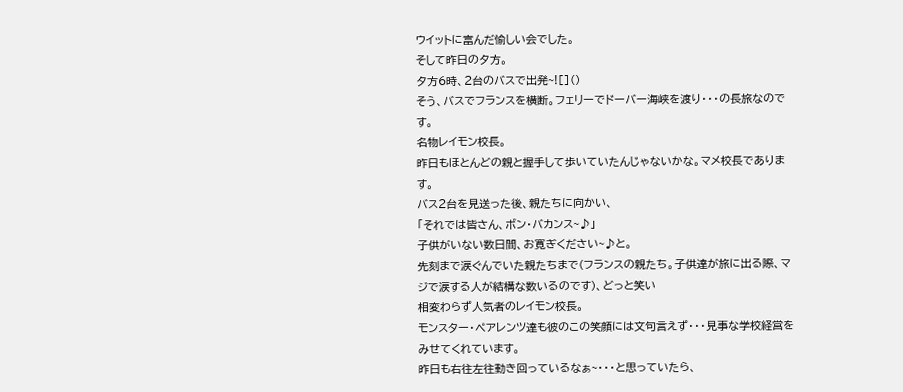ウイットに富んだ愉しい会でした。
そして昨日の夕方。
夕方6時、2台のバスで出発~![]()
そう、バスでフランスを横断。フェリーでドーバー海峡を渡り・・・の長旅なのです。
名物レイモン校長。
昨日もほとんどの親と握手して歩いていたんじゃないかな。マメ校長であります。
バス2台を見送った後、親たちに向かい、
「それでは皆さん、ボン・バカンス~♪」
子供がいない数日間、お寛ぎください~♪と。
先刻まで涙ぐんでいた親たちまで(フランスの親たち。子供達が旅に出る際、マジで涙する人が結構な数いるのです)、どっと笑い
相変わらず人気者のレイモン校長。
モンスター・ペアレンツ達も彼のこの笑顔には文句言えず・・・見事な学校経営をみせてくれています。
昨日も右往左往動き回っているなぁ~・・・と思っていたら、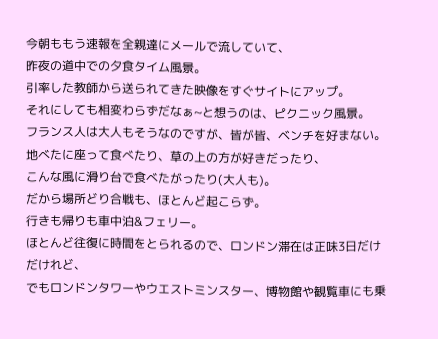今朝ももう速報を全親達にメールで流していて、
昨夜の道中での夕食タイム風景。
引率した教師から送られてきた映像をすぐサイトにアップ。
それにしても相変わらずだなぁ~と想うのは、ピクニック風景。
フランス人は大人もそうなのですが、皆が皆、ベンチを好まない。
地べたに座って食べたり、草の上の方が好きだったり、
こんな風に滑り台で食べたがったり(大人も)。
だから場所どり合戦も、ほとんど起こらず。
行きも帰りも車中泊&フェリー。
ほとんど往復に時間をとられるので、ロンドン滞在は正味3日だけだけれど、
でもロンドンタワーやウエストミンスター、博物館や観覧車にも乗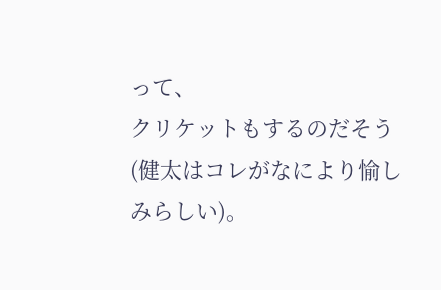って、
クリケットもするのだそう(健太はコレがなにより愉しみらしい)。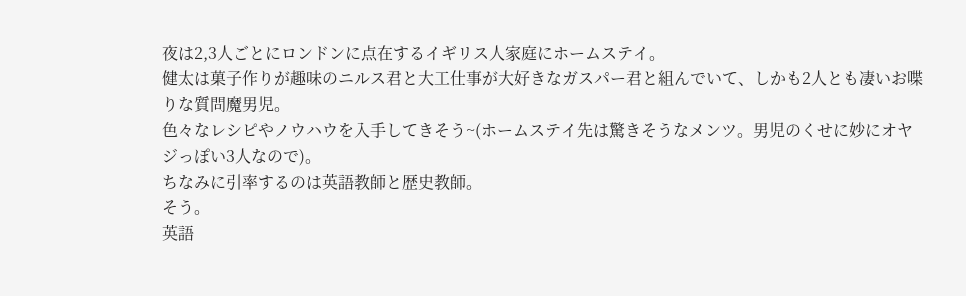夜は2,3人ごとにロンドンに点在するイギリス人家庭にホームステイ。
健太は菓子作りが趣味のニルス君と大工仕事が大好きなガスパー君と組んでいて、しかも2人とも凄いお喋りな質問魔男児。
色々なレシピやノウハウを入手してきそう~(ホームステイ先は驚きそうなメンツ。男児のくせに妙にオヤジっぽい3人なので)。
ちなみに引率するのは英語教師と歴史教師。
そう。
英語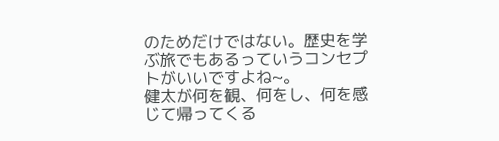のためだけではない。歴史を学ぶ旅でもあるっていうコンセプトがいいですよね~。
健太が何を観、何をし、何を感じて帰ってくる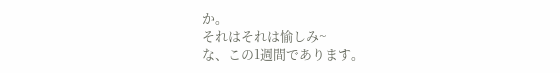か。
それはそれは愉しみ~
な、この1週間であります。